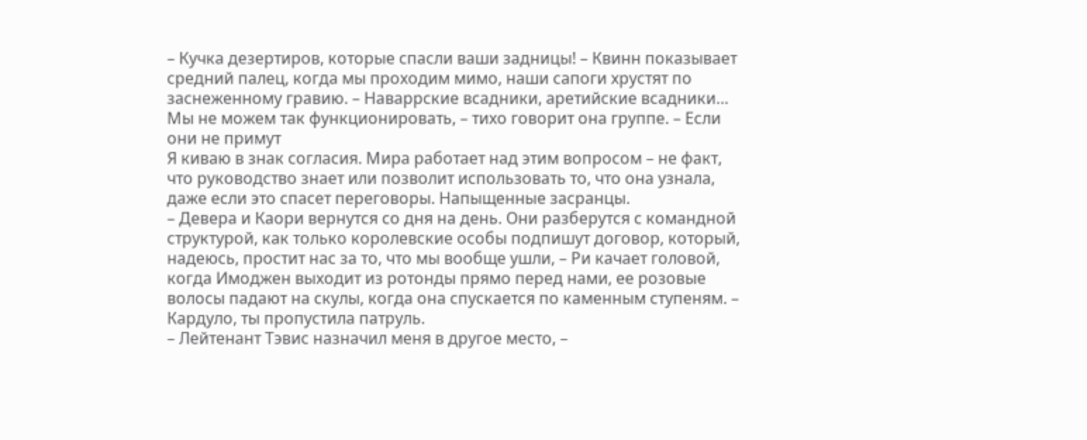– Кучка дезертиров, которые спасли ваши задницы! – Квинн показывает средний палец, когда мы проходим мимо, наши сапоги хрустят по заснеженному гравию. – Наваррские всадники, аретийские всадники… Мы не можем так функционировать, – тихо говорит она группе. – Если они не примут
Я киваю в знак согласия. Мира работает над этим вопросом – не факт, что руководство знает или позволит использовать то, что она узнала, даже если это спасет переговоры. Напыщенные засранцы.
– Девера и Каори вернутся со дня на день. Они разберутся с командной структурой, как только королевские особы подпишут договор, который, надеюсь, простит нас за то, что мы вообще ушли, – Ри качает головой, когда Имоджен выходит из ротонды прямо перед нами, ее розовые волосы падают на скулы, когда она спускается по каменным ступеням. – Кардуло, ты пропустила патруль.
– Лейтенант Тэвис назначил меня в другое место, –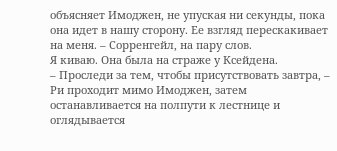объясняет Имоджен, не упуская ни секунды, пока она идет в нашу сторону. Ее взгляд перескакивает на меня. – Сорренгейл, на пару слов.
Я киваю. Она была на страже у Ксейдена.
– Проследи за тем, чтобы присутствовать завтра, – Ри проходит мимо Имоджен, затем останавливается на полпути к лестнице и оглядывается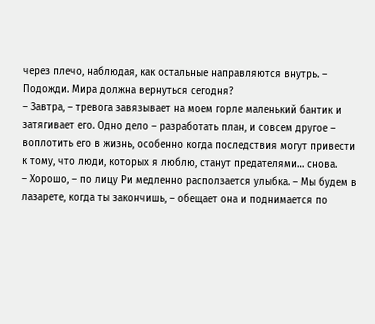через плечо, наблюдая, как остальные направляются внутрь. – Подожди. Мира должна вернуться сегодня?
– Завтра, – тревога завязывает на моем горле маленький бантик и затягивает его. Одно дело – разработать план, и совсем другое – воплотить его в жизнь, особенно когда последствия могут привести к тому, что люди, которых я люблю, станут предателями… снова.
– Хорошо, – по лицу Ри медленно расползается улыбка. – Мы будем в лазарете, когда ты закончишь, – обещает она и поднимается по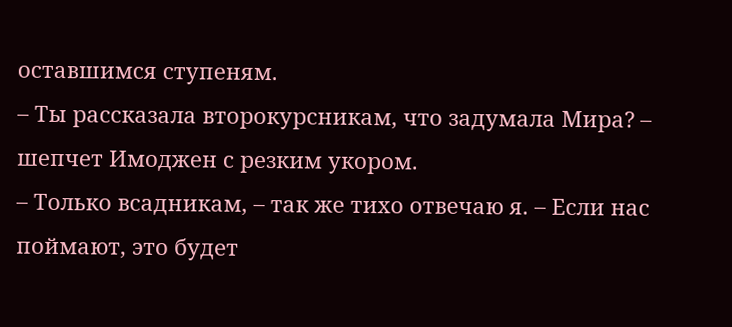оставшимся ступеням.
– Ты рассказала второкурсникам, что задумала Мира? – шепчет Имоджен с резким укором.
– Только всадникам, – так же тихо отвечаю я. – Если нас поймают, это будет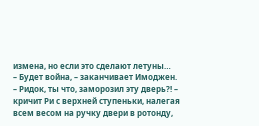измена, но если это сделают летуны…
– Будет война, – заканчивает Имоджен.
– Ридок, ты что, заморозил эту дверь?! – кричит Ри с верхней ступеньки, налегая всем весом на ручку двери в ротонду,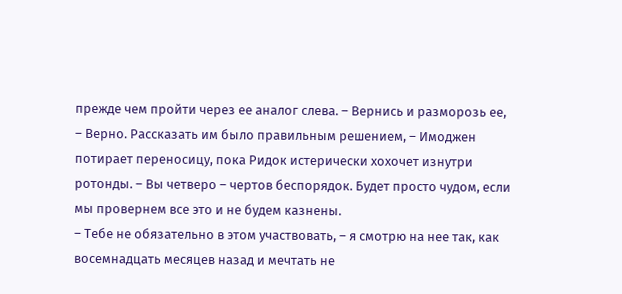прежде чем пройти через ее аналог слева. – Вернись и разморозь ее,
– Верно. Рассказать им было правильным решением, – Имоджен потирает переносицу, пока Ридок истерически хохочет изнутри ротонды. – Вы четверо – чертов беспорядок. Будет просто чудом, если мы провернем все это и не будем казнены.
– Тебе не обязательно в этом участвовать, – я смотрю на нее так, как восемнадцать месяцев назад и мечтать не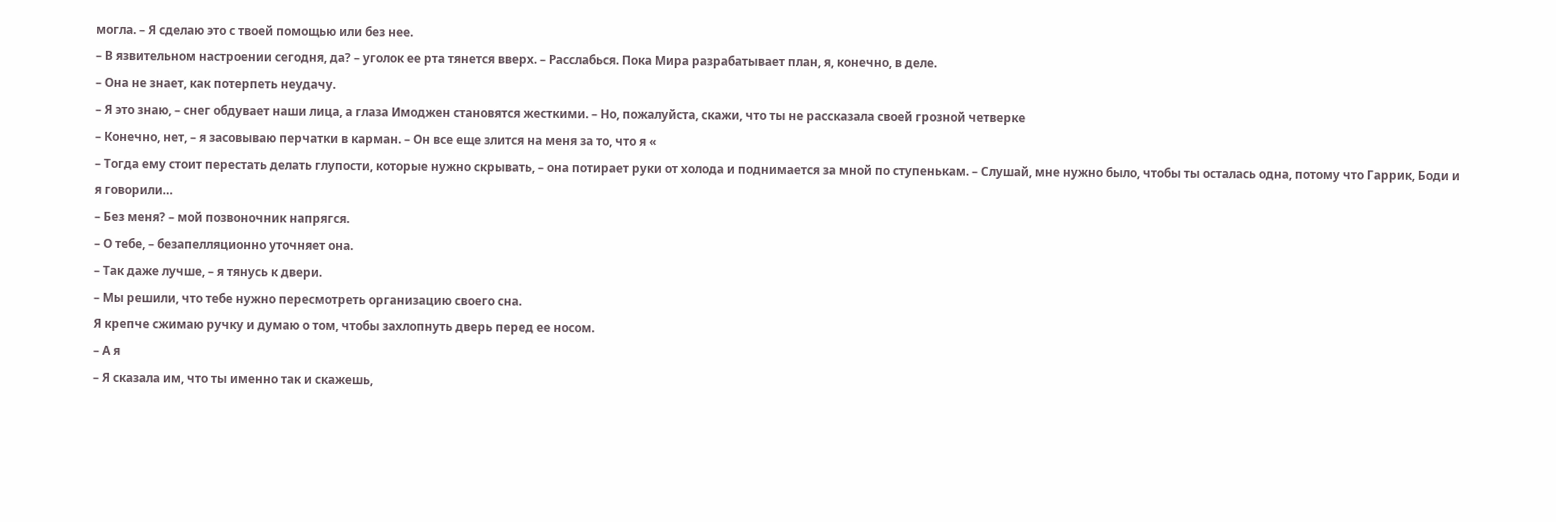могла. – Я сделаю это с твоей помощью или без нее.
– В язвительном настроении сегодня, да? – уголок ее рта тянется вверх. – Расслабься. Пока Мира разрабатывает план, я, конечно, в деле.
– Она не знает, как потерпеть неудачу.
– Я это знаю, – снег обдувает наши лица, а глаза Имоджен становятся жесткими. – Но, пожалуйста, скажи, что ты не рассказала своей грозной четверке
– Конечно, нет, – я засовываю перчатки в карман. – Он все еще злится на меня за то, что я «
– Тогда ему стоит перестать делать глупости, которые нужно скрывать, – она потирает руки от холода и поднимается за мной по ступенькам. – Слушай, мне нужно было, чтобы ты осталась одна, потому что Гаррик, Боди и я говорили…
– Без меня? – мой позвоночник напрягся.
– О тебе, – безапелляционно уточняет она.
– Так даже лучше, – я тянусь к двери.
– Мы решили, что тебе нужно пересмотреть организацию своего сна.
Я крепче сжимаю ручку и думаю о том, чтобы захлопнуть дверь перед ее носом.
– А я
– Я сказала им, что ты именно так и скажешь,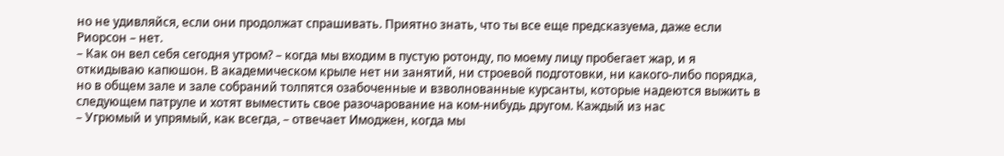но не удивляйся, если они продолжат спрашивать. Приятно знать, что ты все еще предсказуема, даже если Риорсон – нет.
– Как он вел себя сегодня утром? – когда мы входим в пустую ротонду, по моему лицу пробегает жар, и я откидываю капюшон. В академическом крыле нет ни занятий, ни строевой подготовки, ни какого-либо порядка, но в общем зале и зале собраний толпятся озабоченные и взволнованные курсанты, которые надеются выжить в следующем патруле и хотят выместить свое разочарование на ком-нибудь другом. Каждый из нас
– Угрюмый и упрямый, как всегда, – отвечает Имоджен, когда мы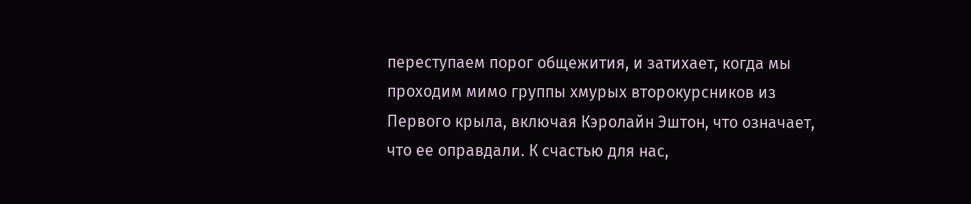переступаем порог общежития, и затихает, когда мы проходим мимо группы хмурых второкурсников из Первого крыла, включая Кэролайн Эштон, что означает, что ее оправдали. К счастью для нас,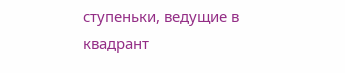ступеньки, ведущие в квадрант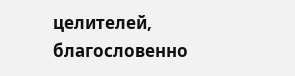целителей, благословенно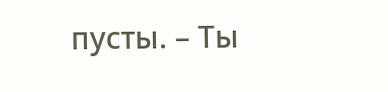пусты. – Ты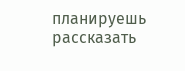планируешь рассказать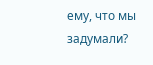ему, что мы задумали?